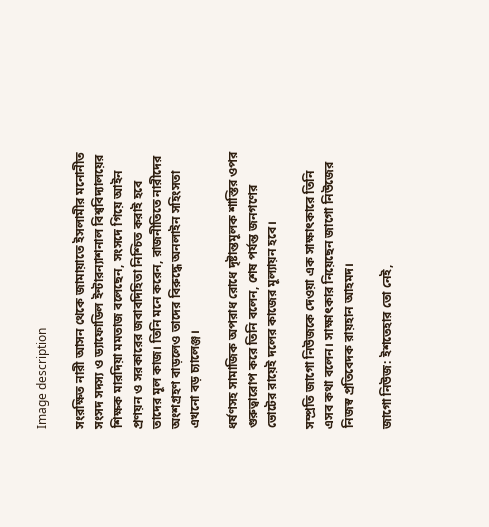Image description

সংরক্ষিত নারী আসন থেকে জামায়াতে ইসলামীর মনোনীত সংসদ সদস্য ও ড্যাফোডিল ইন্টারন্যাশনাল বিশ্ববিদ্যালয়ের শিক্ষক মারদিয়া মমতাজ বলেছেন, সংসদে গিয়ে আইন প্রণয়ন ও সরকারের জবাবদিহিতা নিশ্চিত করাই হবে তাদের মূল কাজ। তিনি মনে করেন, রাজনীতিতে নারীদের অংশগ্রহণ বাড়লেও তাদের বিরুদ্ধে অনলাইন সহিংসতা এখনো বড় চ্যালেঞ্জ।

ধর্ষণসহ সামাজিক অপরাধ রোধে দৃষ্টান্তমূলক শাস্তির ওপর গুরুত্বারোপ করে তিনি বলেন, শেষ পর্যন্ত জনগণের ভোটের রায়েই দলের কাজের মূল্যায়ন হবে।

সম্প্রতি জাগো নিউজকে দেওয়া এক সাক্ষাৎকারে তিনি এসব কথা বলেন। সাক্ষাৎকার নিয়েছেন জাগো নিউজের নিজস্ব প্রতিবেদক রায়হান আহমদ।

জাগো নিউজ: ইশতেহার তো নেই,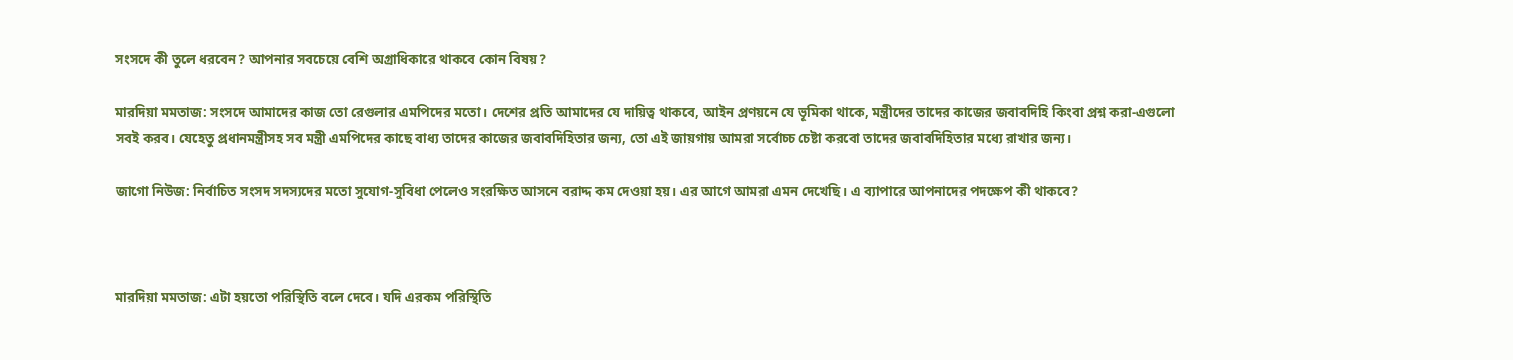সংসদে কী তুলে ধরবেন? আপনার সবচেয়ে বেশি অগ্রাধিকারে থাকবে কোন বিষয়?

মারদিয়া মমতাজ: সংসদে আমাদের কাজ তো রেগুলার এমপিদের মতো। দেশের প্রতি আমাদের যে দায়িত্ব থাকবে, আইন প্রণয়নে যে ভূমিকা থাকে, মন্ত্রীদের তাদের কাজের জবাবদিহি কিংবা প্রশ্ন করা-এগুলো সবই করব। যেহেতু প্রধানমন্ত্রীসহ সব মন্ত্রী এমপিদের কাছে বাধ্য তাদের কাজের জবাবদিহিতার জন্য, তো এই জায়গায় আমরা সর্বোচ্চ চেষ্টা করবো তাদের জবাবদিহিতার মধ্যে রাখার জন্য।

জাগো নিউজ: নির্বাচিত সংসদ সদস্যদের মতো সুযোগ-সুবিধা পেলেও সংরক্ষিত আসনে বরাদ্দ কম দেওয়া হয়। এর আগে আমরা এমন দেখেছি। এ ব্যাপারে আপনাদের পদক্ষেপ কী থাকবে?



মারদিয়া মমতাজ: এটা হয়তো পরিস্থিতি বলে দেবে। যদি এরকম পরিস্থিতি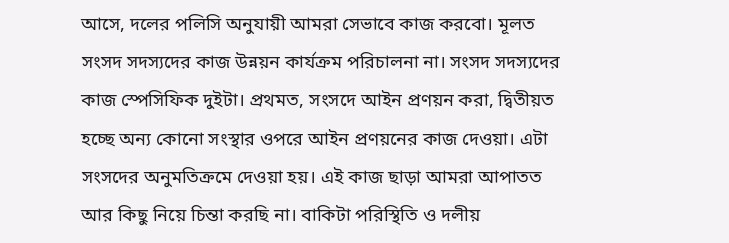আসে, দলের পলিসি অনুযায়ী আমরা সেভাবে কাজ করবো। মূলত সংসদ সদস্যদের কাজ উন্নয়ন কার্যক্রম পরিচালনা না। সংসদ সদস্যদের কাজ স্পেসিফিক দুইটা। প্রথমত, সংসদে আইন প্রণয়ন করা, দ্বিতীয়ত হচ্ছে অন্য কোনো সংস্থার ওপরে আইন প্রণয়নের কাজ দেওয়া। এটা সংসদের অনুমতিক্রমে দেওয়া হয়। এই কাজ ছাড়া আমরা আপাতত আর কিছু নিয়ে চিন্তা করছি না। বাকিটা পরিস্থিতি ও দলীয়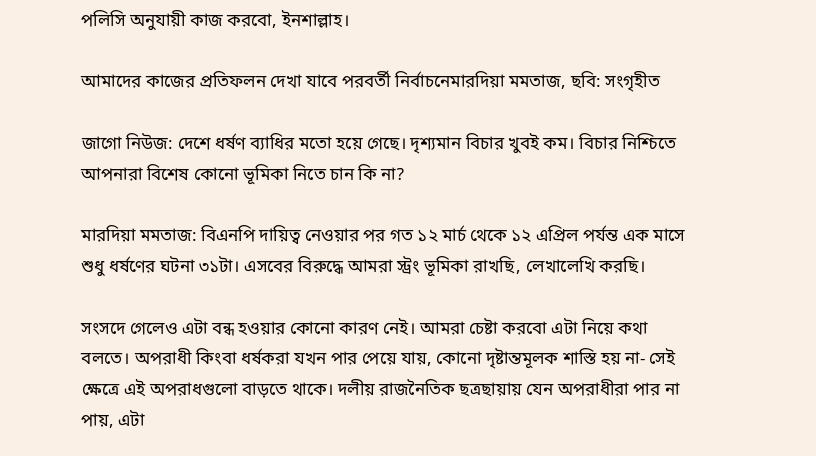পলিসি অনুযায়ী কাজ করবো, ইনশাল্লাহ।

আমাদের কাজের প্রতিফলন দেখা যাবে পরবর্তী নির্বাচনেমারদিয়া মমতাজ, ছবি: সংগৃহীত

জাগো নিউজ: দেশে ধর্ষণ ব্যাধির মতো হয়ে গেছে। দৃশ্যমান বিচার খুবই কম। বিচার নিশ্চিতে আপনারা বিশেষ কোনো ভূমিকা নিতে চান কি না?

মারদিয়া মমতাজ: বিএনপি দায়িত্ব নেওয়ার পর গত ১২ মার্চ থেকে ১২ এপ্রিল পর্যন্ত এক মাসে শুধু ধর্ষণের ঘটনা ৩১টা। এসবের বিরুদ্ধে আমরা স্ট্রং ভূমিকা রাখছি, লেখালেখি করছি।

সংসদে গেলেও এটা বন্ধ হওয়ার কোনো কারণ নেই। আমরা চেষ্টা করবো এটা নিয়ে কথা বলতে। অপরাধী কিংবা ধর্ষকরা যখন পার পেয়ে যায়, কোনো দৃষ্টান্তমূলক শাস্তি হয় না- সেই ক্ষেত্রে এই অপরাধগুলো বাড়তে থাকে। দলীয় রাজনৈতিক ছত্রছায়ায় যেন অপরাধীরা পার না পায়, এটা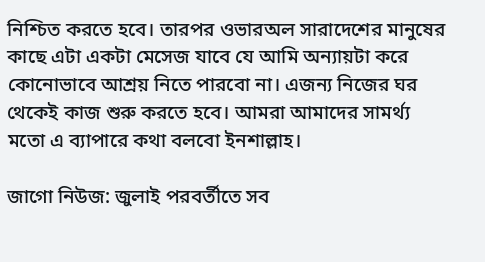নিশ্চিত করতে হবে। তারপর ওভারঅল সারাদেশের মানুষের কাছে এটা একটা মেসেজ যাবে যে আমি অন্যায়টা করে কোনোভাবে আশ্রয় নিতে পারবো না। এজন্য নিজের ঘর থেকেই কাজ শুরু করতে হবে। আমরা আমাদের সামর্থ্য মতো এ ব্যাপারে কথা বলবো ইনশাল্লাহ।

জাগো নিউজ: জুলাই পরবর্তীতে সব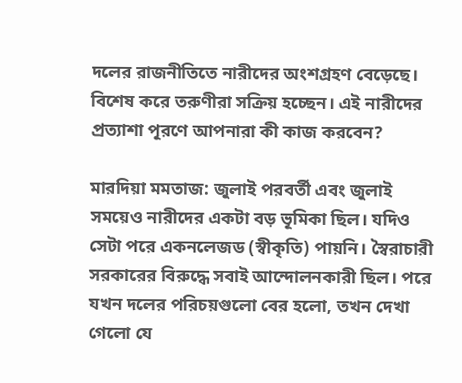দলের রাজনীতিতে নারীদের অংশগ্রহণ বেড়েছে। বিশেষ করে তরুণীরা সক্রিয় হচ্ছেন। এই নারীদের প্রত্যাশা পূরণে আপনারা কী কাজ করবেন?

মারদিয়া মমতাজ: জুলাই পরবর্তী এবং জুলাই সময়েও নারীদের একটা বড় ভূমিকা ছিল। যদিও সেটা পরে একনলেজড (স্বীকৃতি) পায়নি। স্বৈরাচারী সরকারের বিরুদ্ধে সবাই আন্দোলনকারী ছিল। পরে যখন দলের পরিচয়গুলো বের হলো, তখন দেখা গেলো যে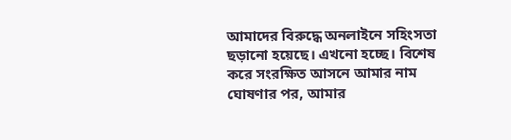আমাদের বিরুদ্ধে অনলাইনে সহিংসতা ছড়ানো হয়েছে। এখনো হচ্ছে। বিশেষ করে সংরক্ষিত আসনে আমার নাম ঘোষণার পর, আমার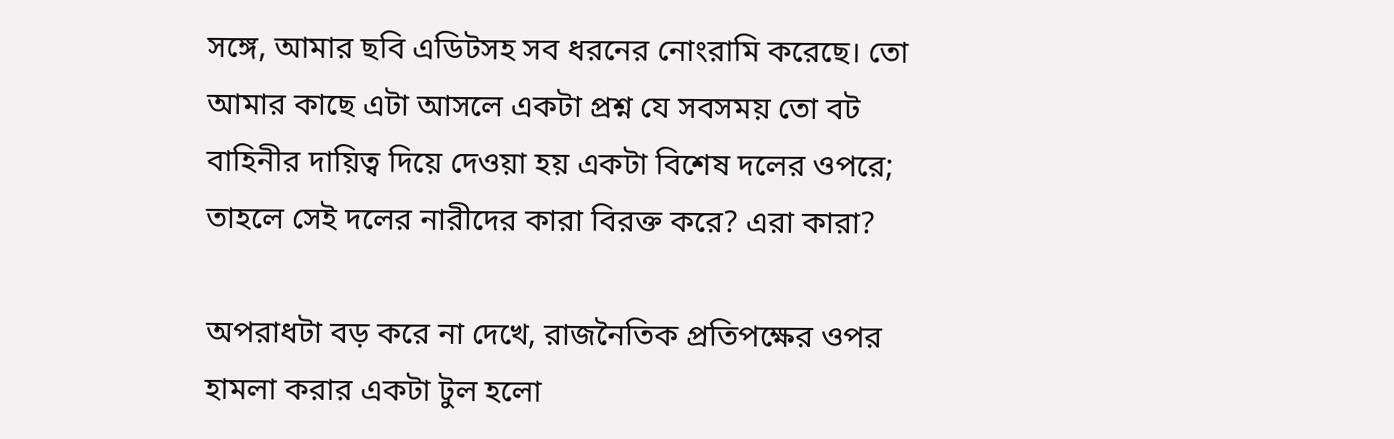সঙ্গে, আমার ছবি এডিটসহ সব ধরনের নোংরামি করেছে। তো আমার কাছে এটা আসলে একটা প্রশ্ন যে সবসময় তো বট বাহিনীর দায়িত্ব দিয়ে দেওয়া হয় একটা বিশেষ দলের ওপরে; তাহলে সেই দলের নারীদের কারা বিরক্ত করে? এরা কারা?

অপরাধটা বড় করে না দেখে, রাজনৈতিক প্রতিপক্ষের ওপর হামলা করার একটা টুল হলো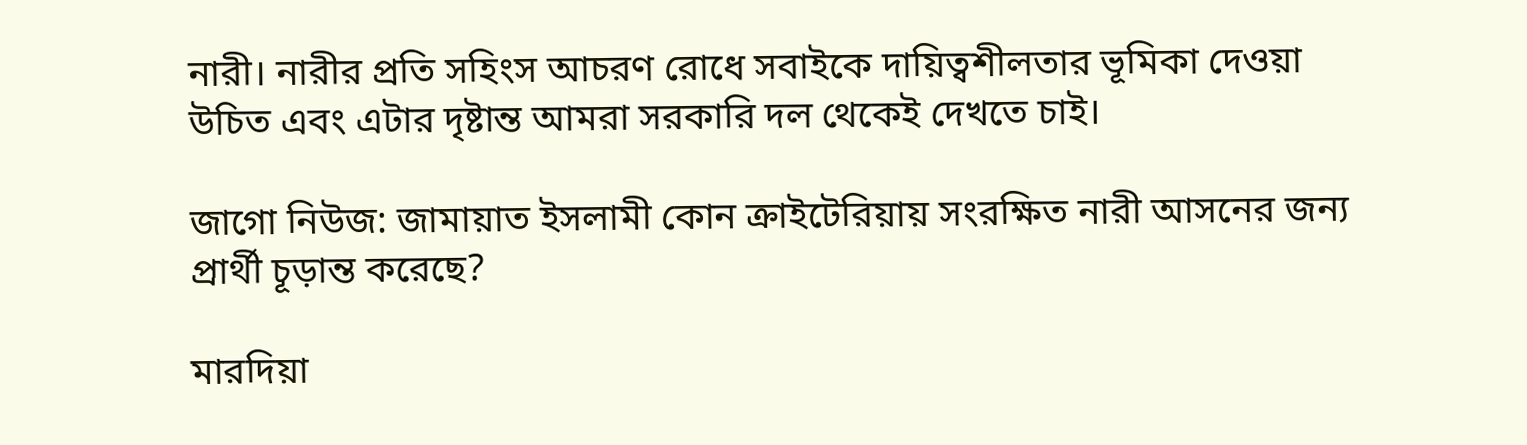নারী। নারীর প্রতি সহিংস আচরণ রোধে সবাইকে দায়িত্বশীলতার ভূমিকা দেওয়া উচিত এবং এটার দৃষ্টান্ত আমরা সরকারি দল থেকেই দেখতে চাই।

জাগো নিউজ: জামায়াত ইসলামী কোন ক্রাইটেরিয়ায় সংরক্ষিত নারী আসনের জন্য প্রার্থী চূড়ান্ত করেছে?

মারদিয়া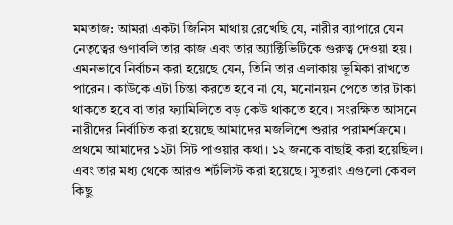মমতাজ: আমরা একটা জিনিস মাথায় রেখেছি যে, নারীর ব্যাপারে যেন নেতৃত্বের গুণাবলি তার কাজ এবং তার অ্যাক্টিভিটিকে গুরুত্ব দেওয়া হয়। এমনভাবে নির্বাচন করা হয়েছে যেন, তিনি তার এলাকায় ভূমিকা রাখতে পারেন। কাউকে এটা চিন্তা করতে হবে না যে, মনোনয়ন পেতে তার টাকা থাকতে হবে বা তার ফ্যামিলিতে বড় কেউ থাকতে হবে। সংরক্ষিত আসনে নারীদের নির্বাচিত করা হয়েছে আমাদের মজলিশে শুরার পরামর্শক্রমে। প্রথমে আমাদের ১২টা সিট পাওয়ার কথা। ১২ জনকে বাছাই করা হয়েছিল। এবং তার মধ্য থেকে আরও শর্টলিস্ট করা হয়েছে। সুতরাং এগুলো কেবল কিছু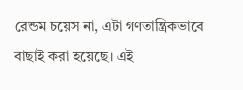রেন্ডম চয়েস না, এটা গণতান্ত্রিকভাবে বাছাই করা হয়েছে। এই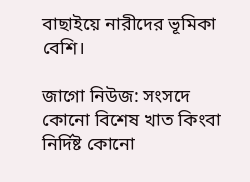বাছাইয়ে নারীদের ভূমিকা বেশি।

জাগো নিউজ: সংসদে কোনো বিশেষ খাত কিংবা নির্দিষ্ট কোনো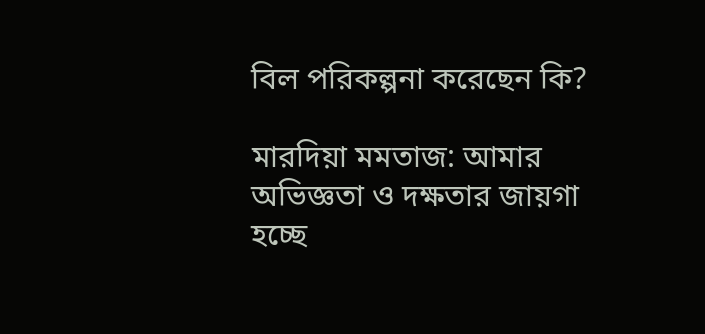বিল পরিকল্পনা করেছেন কি?

মারদিয়া মমতাজ: আমার অভিজ্ঞতা ও দক্ষতার জায়গা হচ্ছে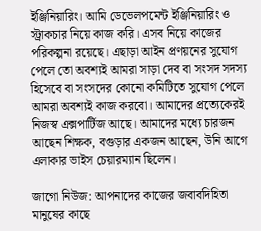ইঞ্জিনিয়ারিং। আমি ডেভেলপমেন্ট ইঞ্জিনিয়ারিং ও স্ট্রাকচার নিয়ে কাজ করি। এসব নিয়ে কাজের পরিকল্পনা রয়েছে। এছাড়া আইন প্রণয়নের সুযোগ পেলে তো অবশ্যই আমরা সাড়া দেব বা সংসদ সদস্য হিসেবে বা সংসদের কোনো কমিটিতে সুযোগ পেলে আমরা অবশ্যই কাজ করবো। আমাদের প্রত্যেকেরই নিজস্ব এক্সপার্টিজ আছে। আমাদের মধ্যে চারজন আছেন শিক্ষক, বগুড়ার একজন আছেন, উনি আগে এলাকার ভাইস চেয়ারম্যান ছিলেন।

জাগো নিউজ: আপনাদের কাজের জবাবদিহিতা মানুষের কাছে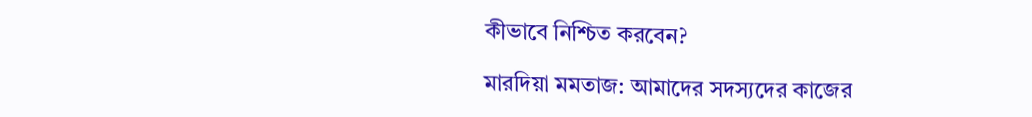কীভাবে নিশ্চিত করবেন?

মারদিয়া মমতাজ: আমাদের সদস্যদের কাজের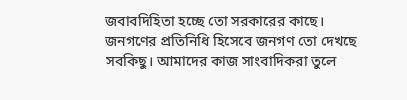জবাবদিহিতা হচ্ছে তো সরকারের কাছে। জনগণের প্রতিনিধি হিসেবে জনগণ তো দেখছে সবকিছু। আমাদের কাজ সাংবাদিকরা তুলে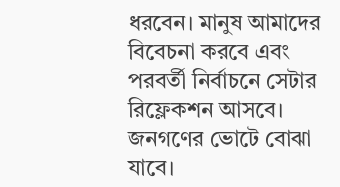ধরবেন। মানুষ আমাদের বিবেচনা করবে এবং পরবর্তী নির্বাচনে সেটার রিফ্লেকশন আসবে। জনগণের ভোটে বোঝা যাবে।